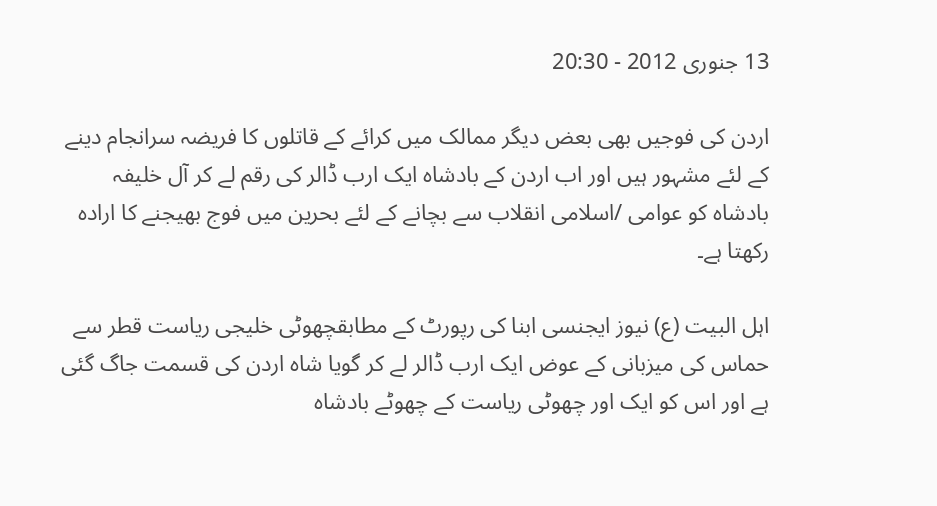13 جنوری 2012 - 20:30

اردن کی فوجیں بھی بعض دیگر ممالک میں کرائے کے قاتلوں کا فریضہ سرانجام دینے کے لئے مشہور ہیں اور اب اردن کے بادشاہ ایک ارب ڈالر کی رقم لے کر آل خلیفہ بادشاہ کو عوامی /اسلامی انقلاب سے بچانے کے لئے بحرین میں فوج بھیجنے کا ارادہ رکھتا ہے۔

اہل البیت (ع) نیوز ایجنسی ابنا کی رپورٹ کے مطابقچھوٹی خلیجی ریاست قطر سے حماس کی میزبانی کے عوض ایک ارب ڈالر لے کر گویا شاہ اردن کی قسمت جاگ گئی ہے اور اس کو ایک اور چھوٹی ریاست کے چھوٹے بادشاہ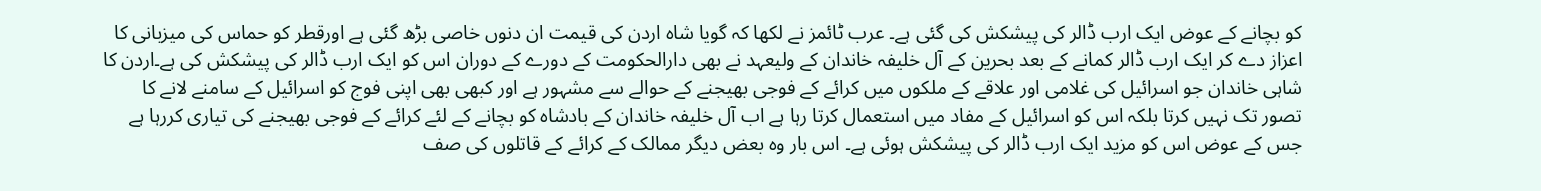کو بچانے کے عوض ایک ارب ڈالر کی پیشکش کی گئی ہے۔ عرب ٹائمز نے لکھا کہ گویا شاہ اردن کی قیمت ان دنوں خاصی بڑھ گئی ہے اورقطر کو حماس کی میزبانی کا اعزاز دے کر ایک ارب ڈالر کمانے کے بعد بحرین کے آل خلیفہ خاندان کے ولیعہد نے بھی دارالحکومت کے دورے کے دوران اس کو ایک ارب ڈالر کی پیشکش کی ہے۔اردن کا شاہی خاندان جو اسرائیل کی غلامی اور علاقے کے ملکوں میں کرائے کے فوجی بھیجنے کے حوالے سے مشہور ہے اور کبھی بھی اپنی فوج کو اسرائیل کے سامنے لانے کا تصور تک نہیں کرتا بلکہ اس کو اسرائیل کے مفاد میں استعمال کرتا رہا ہے اب آل خلیفہ خاندان کے بادشاہ کو بچانے کے لئے کرائے کے فوجی بھیجنے کی تیاری کررہا ہے جس کے عوض اس کو مزيد ایک ارب ڈالر کی پیشکش ہوئی ہے۔ اس بار وہ بعض دیگر ممالک کے کرائے کے قاتلوں کی صف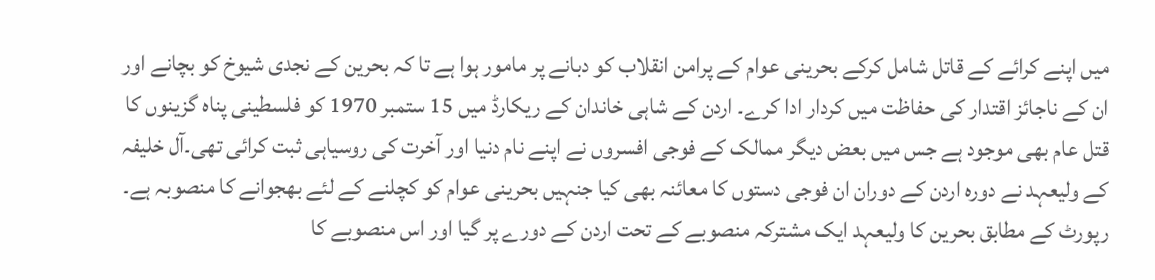میں اپنے کرائے کے قاتل شامل کرکے بحرینی عوام کے پرامن انقلاب کو دبانے پر مامور ہوا ہے تا کہ بحرین کے نجدی شیوخ کو بچانے اور ان کے ناجائز اقتدار کی حفاظت میں کردار ادا کرے۔ اردن کے شاہی خاندان کے ریکارڈ میں 15 ستمبر 1970 کو فلسطینی پناہ گزینوں کا قتل عام بھی موجود ہے جس میں بعض دیگر ممالک کے فوجی افسروں نے اپنے نام دنیا اور آخرت کی روسیاہی ثبت کرائی تھی۔آل خلیفہ کے ولیعہد نے دورہ اردن کے دوران ان فوجی دستوں کا معائنہ بھی کیا جنہیں بحرینی عوام کو کچلنے کے لئے بھجوانے کا منصوبہ ہے۔ رپورٹ کے مطابق بحرین کا ولیعہد ایک مشترکہ منصوبے کے تحت اردن کے دورے پر گیا اور اس منصوبے کا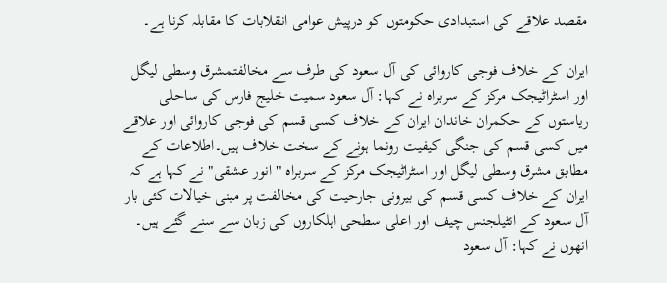مقصد علاقے کی استبدادی حکومتوں کو درپیش عوامی انقلابات کا مقابلہ کرنا ہے۔

ایران کے خلاف فوجی کاروائی کی آل سعود کی طرف سے مخالفتمشرق وسطی لیگل اور اسٹراٹیجک مرکز کے سربراہ نے کہا: آل سعود سمیت خلیج فارس کی ساحلی ریاستوں کے حکمران خاندان ایران کے خلاف کسی قسم کی فوجی کاروائی اور علاقے میں کسی قسم کی جنگی کیفیت رونما ہونے کے سخت خلاف ہیں۔اطلاعات کے مطابق مشرق وسطی لیگل اور اسٹراٹیجک مرکز کے سربراہ "انور عشقی" نے کہا ہے کہ ایران کے خلاف کسی قسم کی بیرونی جارحیت کی مخالفت پر مبنی خیالات کئی بار آل سعود کے انٹیلجنس چیف اور اعلی سطحی اہلکاروں کی زبان سے سنے گئے ہیں۔ انھوں نے کہا: آل سعود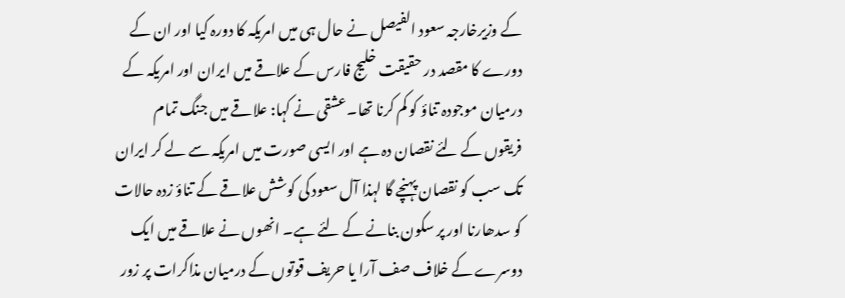کے وزیرخارجہ سعود الفیصل نے حال ہی میں امریکہ کا دورہ کیا اور ان کے دورے کا مقصد در حقیقت خلیج فارس کے علاقے میں ایران اور امریکہ کے درمیان موجودہ تناؤ کو کم کرنا تھا۔عشقی نے کہا: علاقے میں جنگ تمام فریقوں کے لئے نقصان دہ ہے اور ایسی صورت میں امریکہ سے لے کر ایران تک سب کو نقصان پہنچے گا لہذا آل سعود کی کوشش علاقے کے تناؤ زدہ حالات کو سدھارنا اور پر سکون بنانے کے لئے ہے۔ انھوں نے علاقے میں ایک دوسرے کے خلاف صف آرا یا حریف قوتوں کے درمیان مذاکرات پر زور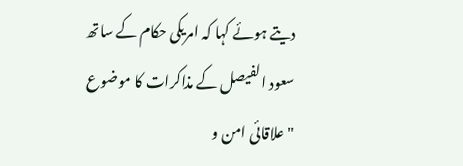دیتے ہوئے کہا کہ امریکی حکام کے ساتھ سعود الفیصل کے مذاکرات کا موضوع "علاقائی امن و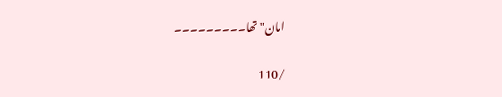امان" تھا۔۔۔۔۔۔۔۔۔

/110